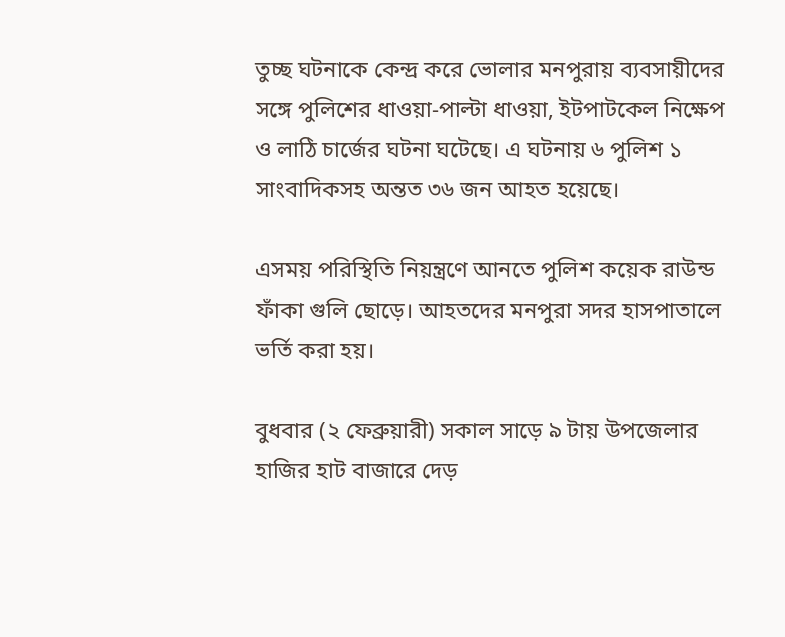তুচ্ছ ঘটনাকে কেন্দ্র করে ভোলার মনপুরায় ব্যবসায়ীদের সঙ্গে পুলিশের ধাওয়া-পাল্টা ধাওয়া, ইটপাটকেল নিক্ষেপ ও লাঠি চার্জের ঘটনা ঘটেছে। এ ঘটনায় ৬ পুলিশ ১ সাংবাদিকসহ অন্তত ৩৬ জন আহত হয়েছে।

এসময় পরিস্থিতি নিয়ন্ত্রণে আনতে পুলিশ কয়েক রাউন্ড ফাঁকা গুলি ছোড়ে। আহতদের মনপুরা সদর হাসপাতালে ভর্তি করা হয়।

বুধবার (২ ফেব্রুয়ারী) সকাল সাড়ে ৯ টায় উপজেলার হাজির হাট বাজারে দেড়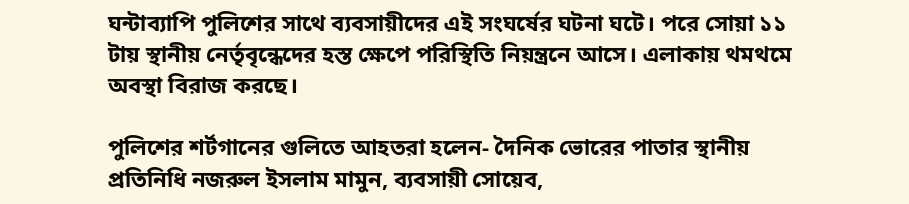ঘন্টাব্যাপি পুলিশের সাথে ব্যবসায়ীদের এই সংঘর্ষের ঘটনা ঘটে। পরে সোয়া ১১ টায় স্থানীয় নের্তৃবৃন্ধেদের হস্ত ক্ষেপে পরিস্থিতি নিয়ন্ত্রনে আসে। এলাকায় থমথমে অবস্থা বিরাজ করছে।

পুলিশের শর্টগানের গুলিতে আহতরা হলেন- দৈনিক ভোরের পাতার স্থানীয় প্রতিনিধি নজরুল ইসলাম মামুন, ব্যবসায়ী সোয়েব,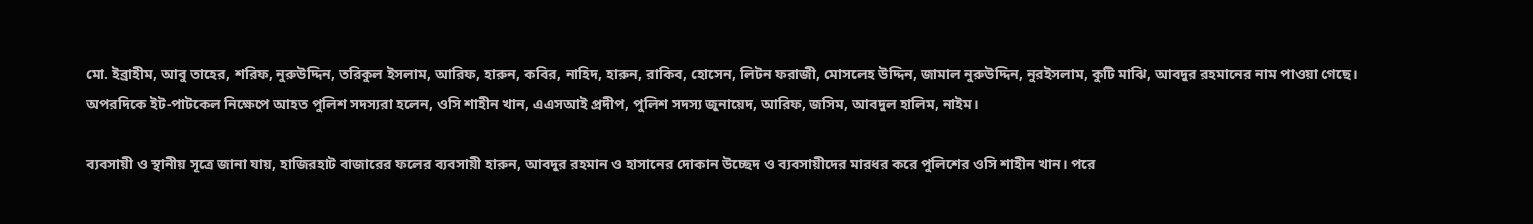মো. ইব্রাহীম, আবু তাহের, শরিফ, নুরুউদ্দিন, তরিকুল ইসলাম, আরিফ, হারুন, কবির, নাহিদ, হারুন, রাকিব, হোসেন, লিটন ফরাজী, মোসলেহ উদ্দিন, জামাল নুরুউদ্দিন, নুরইসলাম, কুটি মাঝি, আবদুর রহমানের নাম পাওয়া গেছে। অপরদিকে ইট-পাটকেল নিক্ষেপে আহত পুলিশ সদস্যরা হলেন, ওসি শাহীন খান, এএসআই প্রদীপ, পুলিশ সদস্য জুনায়েদ, আরিফ, জসিম, আবদুল হালিম, নাইম।

ব্যবসায়ী ও স্থানীয় সূত্রে জানা যায়, হাজিরহাট বাজারের ফলের ব্যবসায়ী হারুন, আবদুর রহমান ও হাসানের দোকান উচ্ছেদ ও ব্যবসায়ীদের মারধর করে পুলিশের ওসি শাহীন খান। পরে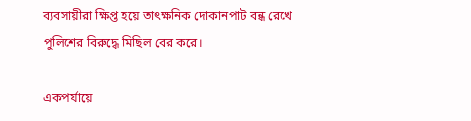ব্যবসায়ীরা ক্ষিপ্ত হয়ে তাৎক্ষনিক দোকানপাট বন্ধ রেখে পুলিশের বিরুদ্ধে মিছিল বের করে।

একপর্যায়ে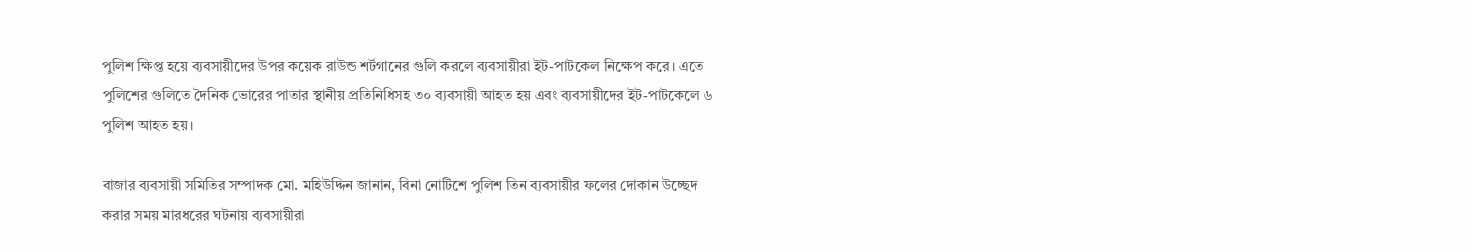পুলিশ ক্ষিপ্ত হয়ে ব্যবসায়ীদের উপর কয়েক রাউন্ড শর্টগানের গুলি করলে ব্যবসায়ীরা ইট-পাটকেল নিক্ষেপ করে। এতে পুলিশের গুলিতে দৈনিক ভোরের পাতার স্থানীয় প্রতিনিধিসহ ৩০ ব্যবসায়ী আহত হয় এবং ব্যবসায়ীদের ইট-পাটকেলে ৬ পুলিশ আহত হয়।

বাজার ব্যবসায়ী সমিতির সম্পাদক মো. মহিউদ্দিন জানান, বিনা নোটিশে পুলিশ তিন ব্যবসায়ীর ফলের দোকান উচ্ছেদ করার সময় মারধরের ঘটনায় ব্যবসায়ীরা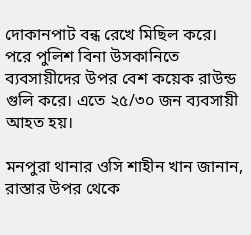দোকানপাট বন্ধ রেখে মিছিল করে। পরে পুলিশ বিনা উসকানিতে ব্যবসায়ীদের উপর বেশ কয়েক রাউন্ড গুলি করে। এতে ২৫/৩০ জন ব্যবসায়ী আহত হয়।

মনপুরা থানার ওসি শাহীন খান জানান, রাস্তার উপর থেকে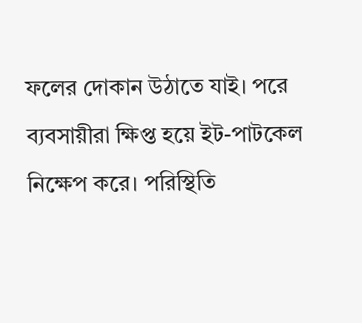ফলের দোকান উঠাতে যাই। পরে ব্যবসায়ীরা ক্ষিপ্ত হয়ে ইট-পাটকেল নিক্ষেপ করে। পরিস্থিতি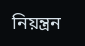নিয়ন্ত্রন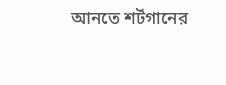আনতে শর্টগানের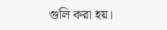গুলি করা হয়।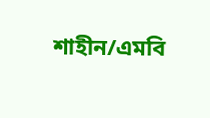শাহীন/এমবি